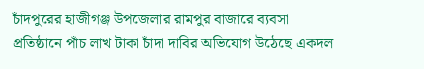চাঁদপুরের হাজীগঞ্জ উপজেলার রামপুর বাজারে ব্যবসা প্রতিষ্ঠানে পাঁচ লাখ টাকা চাঁদা দাবির অভিযোগ উঠেছে একদল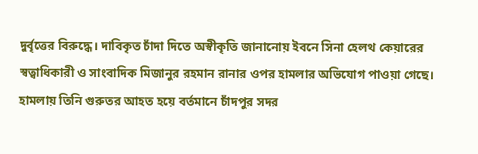দুর্বৃত্তের বিরুদ্ধে। দাবিকৃত চাঁদা দিতে অস্বীকৃতি জানানোয় ইবনে সিনা হেলথ কেয়ারের স্বত্বাধিকারী ও সাংবাদিক মিজানুর রহমান রানার ওপর হামলার অভিযোগ পাওয়া গেছে। হামলায় তিনি গুরুতর আহত হয়ে বর্তমানে চাঁদপুর সদর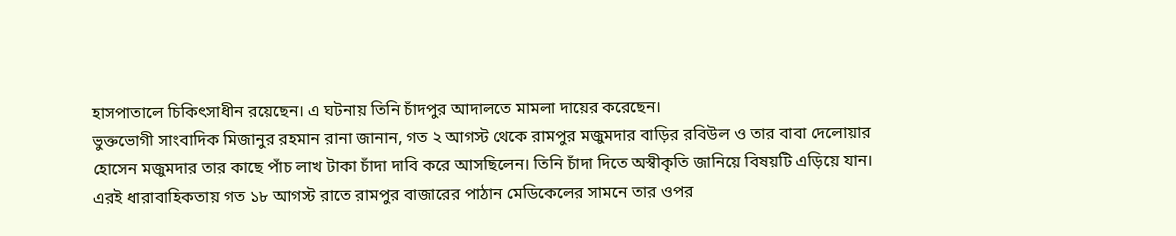হাসপাতালে চিকিৎসাধীন রয়েছেন। এ ঘটনায় তিনি চাঁদপুর আদালতে মামলা দায়ের করেছেন।
ভুক্তভোগী সাংবাদিক মিজানুর রহমান রানা জানান, গত ২ আগস্ট থেকে রামপুর মজুমদার বাড়ির রবিউল ও তার বাবা দেলোয়ার হোসেন মজুমদার তার কাছে পাঁচ লাখ টাকা চাঁদা দাবি করে আসছিলেন। তিনি চাঁদা দিতে অস্বীকৃতি জানিয়ে বিষয়টি এড়িয়ে যান।
এরই ধারাবাহিকতায় গত ১৮ আগস্ট রাতে রামপুর বাজারের পাঠান মেডিকেলের সামনে তার ওপর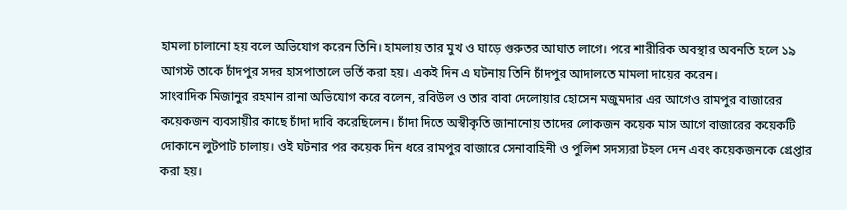হামলা চালানো হয় বলে অভিযোগ করেন তিনি। হামলায় তার মুখ ও ঘাড়ে গুরুতর আঘাত লাগে। পরে শারীরিক অবস্থার অবনতি হলে ১৯ আগস্ট তাকে চাঁদপুর সদর হাসপাতালে ভর্তি করা হয়। একই দিন এ ঘটনায় তিনি চাঁদপুর আদালতে মামলা দায়ের করেন।
সাংবাদিক মিজানুর রহমান রানা অভিযোগ করে বলেন, রবিউল ও তার বাবা দেলোয়ার হোসেন মজুমদার এর আগেও রামপুর বাজারের কয়েকজন ব্যবসায়ীর কাছে চাঁদা দাবি করেছিলেন। চাঁদা দিতে অস্বীকৃতি জানানোয় তাদের লোকজন কয়েক মাস আগে বাজারের কয়েকটি দোকানে লুটপাট চালায়। ওই ঘটনার পর কয়েক দিন ধরে রামপুর বাজারে সেনাবাহিনী ও পুলিশ সদস্যরা টহল দেন এবং কয়েকজনকে গ্রেপ্তার করা হয়।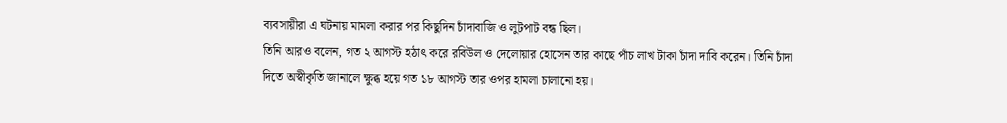ব্যবসায়ীরা এ ঘটনায় মামলা করার পর কিছুদিন চাঁদাবাজি ও লুটপাট বন্ধ ছিল।
তিনি আরও বলেন, গত ২ আগস্ট হঠাৎ করে রবিউল ও দেলোয়ার হোসেন তার কাছে পাঁচ লাখ টাকা চাঁদা দাবি করেন। তিনি চাঁদা দিতে অস্বীকৃতি জানালে ক্ষুব্ধ হয়ে গত ১৮ আগস্ট তার ওপর হামলা চালানো হয়।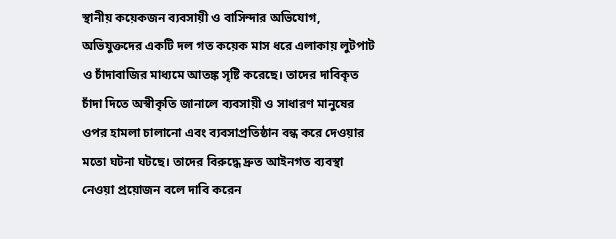স্থানীয় কয়েকজন ব্যবসায়ী ও বাসিন্দার অভিযোগ, অভিযুক্তদের একটি দল গত কয়েক মাস ধরে এলাকায় লুটপাট ও চাঁদাবাজির মাধ্যমে আতঙ্ক সৃষ্টি করেছে। তাদের দাবিকৃত চাঁদা দিতে অস্বীকৃতি জানালে ব্যবসায়ী ও সাধারণ মানুষের ওপর হামলা চালানো এবং ব্যবসাপ্রতিষ্ঠান বন্ধ করে দেওয়ার মতো ঘটনা ঘটছে। তাদের বিরুদ্ধে দ্রুত আইনগত ব্যবস্থা নেওয়া প্রয়োজন বলে দাবি করেন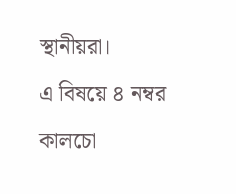স্থানীয়রা।
এ বিষয়ে ৪ নম্বর কালচো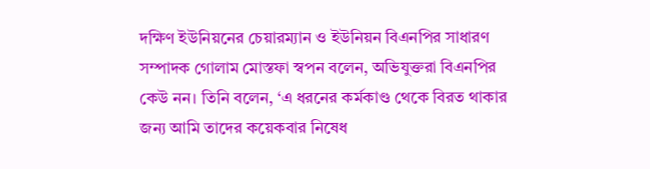দক্ষিণ ইউনিয়নের চেয়ারম্যান ও ইউনিয়ন বিএনপির সাধারণ সম্পাদক গোলাম মোস্তফা স্বপন বলেন, অভিযুক্তরা বিএনপির কেউ নন। তিনি বলেন, ‘এ ধরনের কর্মকাণ্ড থেকে বিরত থাকার জন্য আমি তাদের কয়েকবার নিষেধ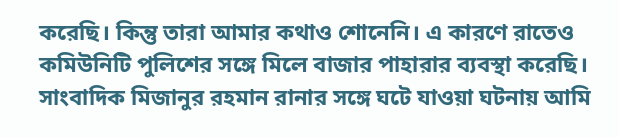করেছি। কিন্তু তারা আমার কথাও শোনেনি। এ কারণে রাতেও কমিউনিটি পুলিশের সঙ্গে মিলে বাজার পাহারার ব্যবস্থা করেছি। সাংবাদিক মিজানুর রহমান রানার সঙ্গে ঘটে যাওয়া ঘটনায় আমি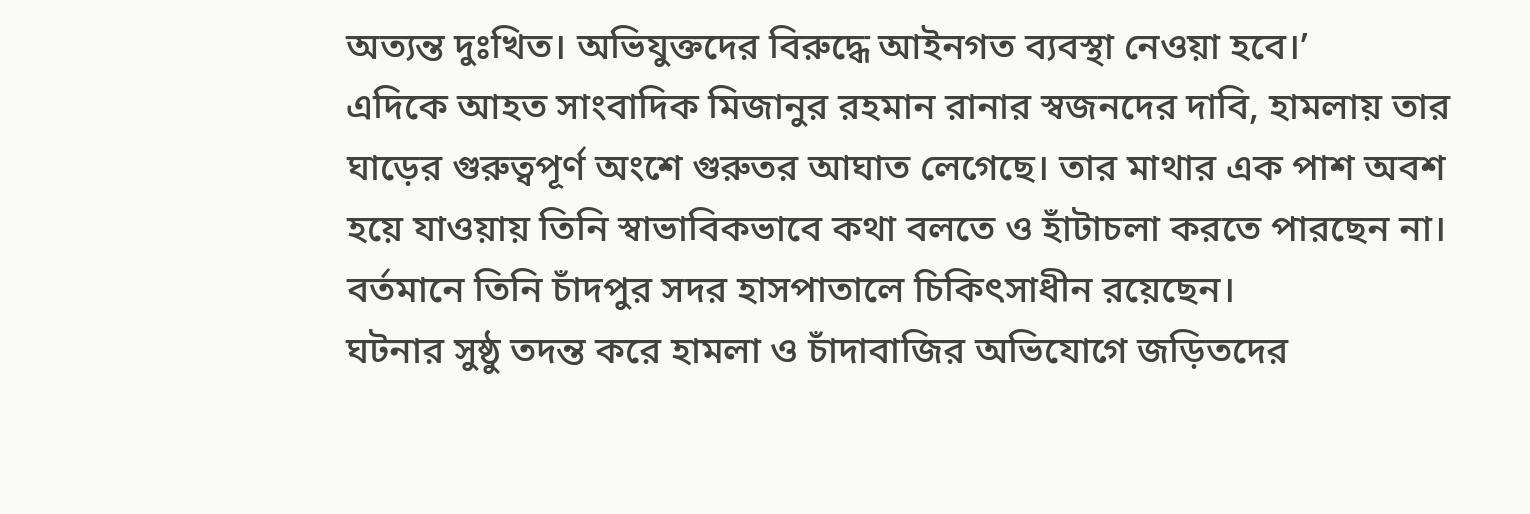অত্যন্ত দুঃখিত। অভিযুক্তদের বিরুদ্ধে আইনগত ব্যবস্থা নেওয়া হবে।’
এদিকে আহত সাংবাদিক মিজানুর রহমান রানার স্বজনদের দাবি, হামলায় তার ঘাড়ের গুরুত্বপূর্ণ অংশে গুরুতর আঘাত লেগেছে। তার মাথার এক পাশ অবশ হয়ে যাওয়ায় তিনি স্বাভাবিকভাবে কথা বলতে ও হাঁটাচলা করতে পারছেন না। বর্তমানে তিনি চাঁদপুর সদর হাসপাতালে চিকিৎসাধীন রয়েছেন।
ঘটনার সুষ্ঠু তদন্ত করে হামলা ও চাঁদাবাজির অভিযোগে জড়িতদের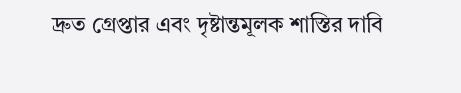দ্রুত গ্রেপ্তার এবং দৃষ্টান্তমূলক শাস্তির দাবি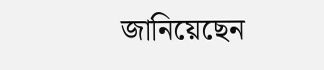জানিয়েছেন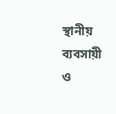স্থানীয় ব্যবসায়ী ও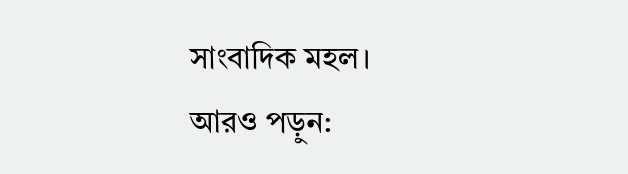সাংবাদিক মহল।
আরও পড়ুন: